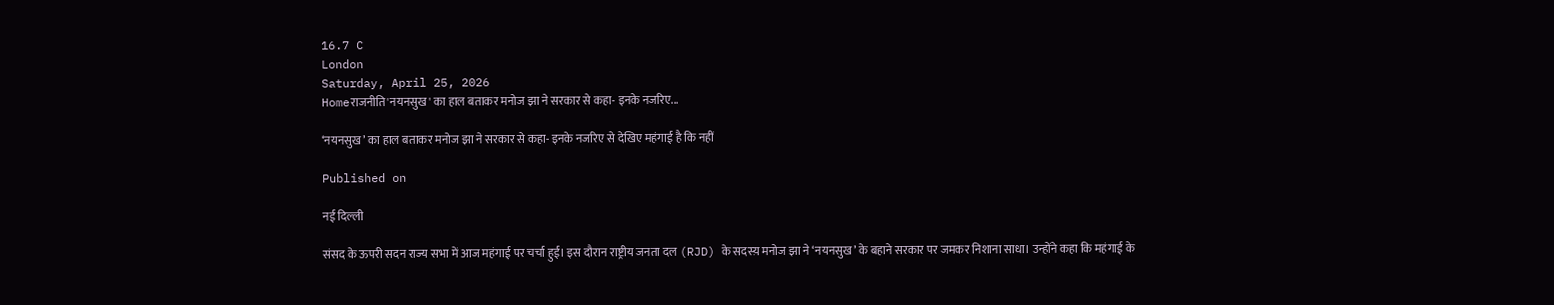16.7 C
London
Saturday, April 25, 2026
Homeराजनीति'नयनसुख' का हाल बताकर मनोज झा ने सरकार से कहा- इनके नजरिए...

‘नयनसुख’ का हाल बताकर मनोज झा ने सरकार से कहा- इनके नजरिए से देखिए महंगाई है कि नहीं

Published on

नई दिल्ली

संसद के ऊपरी सदन राज्य सभा में आज महंगाई पर चर्चा हुई। इस दौरान राष्ट्रीय जनता दल (RJD) के सदस्य़ मनोज झा ने ‘नयनसुख’ के बहाने सरकार पर जमकर निशाना साधा। उन्होंने कहा कि महंगाई के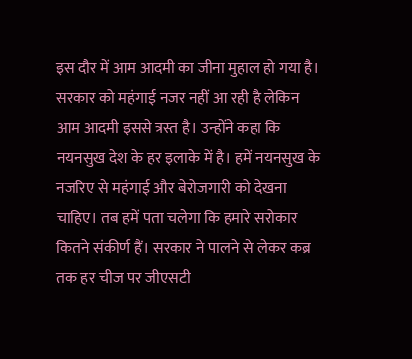इस दौर में आम आदमी का जीना मुहाल हो गया है। सरकार को महंगाई नजर नहीं आ रही है लेकिन आम आदमी इससे त्रस्त है। उन्होंने कहा कि नयनसुख देश के हर इलाके में है। हमें नयनसुख के नजरिए से महंगाई और बेरोजगारी को देखना चाहिए। तब हमें पता चलेगा कि हमारे सरोकार कितने संकीर्ण हैं। सरकार ने पालने से लेकर कब्र तक हर चीज पर जीएसटी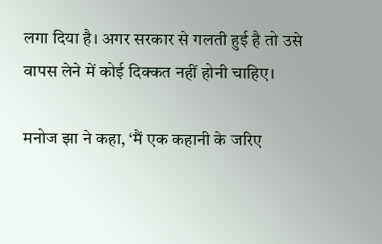लगा दिया है। अगर सरकार से गलती हुई है तो उसे वापस लेने में कोई दिक्कत नहीं होनी चाहिए।

मनोज झा ने कहा, ‘मैं एक कहानी के जरिए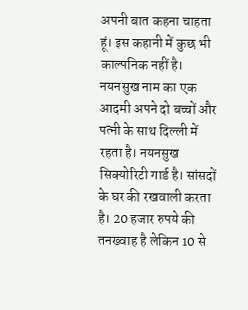अपनी बात कहना चाहता हूं। इस कहानी में कुछ भी काल्पनिक नहीं है। नयनसुख नाम का एक आदमी अपने दो बच्चों और पत्नी के साथ दिल्ली में रहता है। नयनसुख सिक्योरिटी गार्ड है। सांसदों के घर की रखवाली करता है। 20 हजार रुपये की तनख्वाह है लेकिन 10 से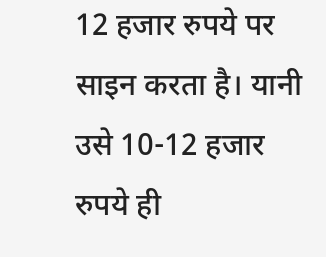12 हजार रुपये पर साइन करता है। यानी उसे 10-12 हजार रुपये ही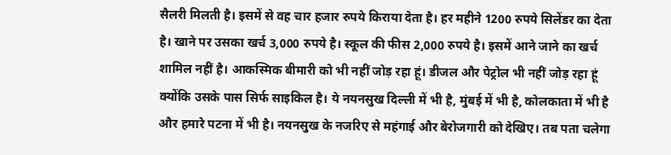सैलरी मिलती है। इसमें से वह चार हजार रुपये किराया देता है। हर महीने 1200 रुपये सिलेंडर का देता है। खाने पर उसका खर्च 3,000 रुपये है। स्कूल की फीस 2,000 रुपये है। इसमें आने जाने का खर्च शामिल नहीं है। आकस्मिक बीमारी को भी नहीं जोड़ रहा हूं। डीजल और पेट्रोल भी नहीं जोड़ रहा हूं क्योंकि उसके पास सिर्फ साइकिल है। ये नयनसुख दिल्ली में भी है, मुंबई में भी है, कोलकाता में भी है और हमारे पटना में भी है। नयनसुख के नजरिए से महंगाई और बेरोजगारी को देखिए। तब पता चलेगा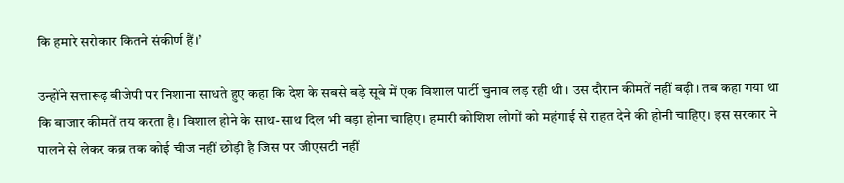कि हमारे सरोकार कितने संकीर्ण हैं।’

उन्होंने सत्तारूढ़ बीजेपी पर निशाना साधते हुए कहा कि देश के सबसे बड़े सूबे में एक विशाल पार्टी चुनाव लड़ रही थी। उस दौरान कीमतें नहीं बढ़ी। तब कहा गया था कि बाजार कीमतें तय करता है। विशाल होने के साथ-साथ दिल भी बड़ा होना चाहिए। हमारी कोशिश लोगों को महंगाई से राहत देने की होनी चाहिए। इस सरकार ने पालने से लेकर कब्र तक कोई चीज नहीं छोड़ी है जिस पर जीएसटी नहीं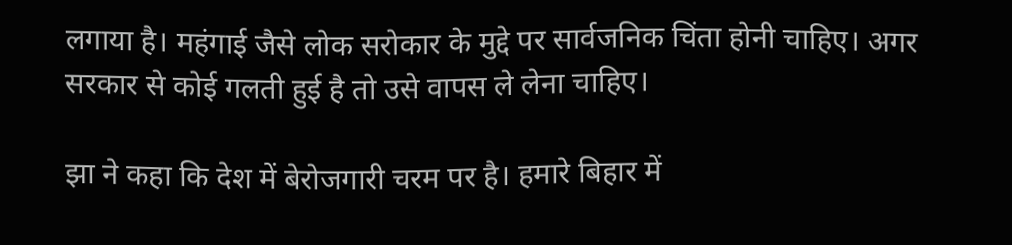लगाया है। महंगाई जैसे लोक सरोकार के मुद्दे पर सार्वजनिक चिंता होनी चाहिए। अगर सरकार से कोई गलती हुई है तो उसे वापस ले लेना चाहिए।

झा ने कहा कि देश में बेरोजगारी चरम पर है। हमारे बिहार में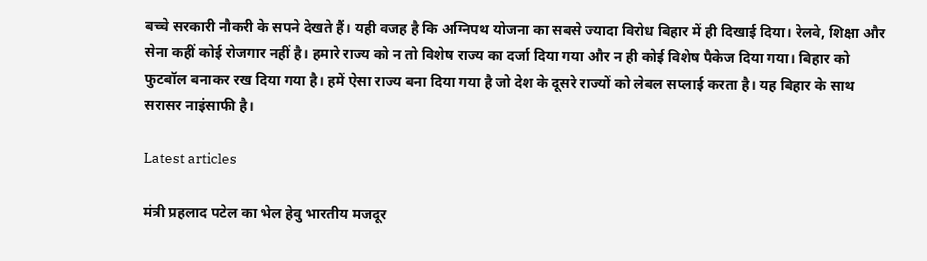बच्चे सरकारी नौकरी के सपने देखते हैं। यही वजह है कि अग्निपथ योजना का सबसे ज्यादा विरोध बिहार में ही दिखाई दिया। रेलवे, शिक्षा और सेना कहीं कोई रोजगार नहीं है। हमारे राज्य को न तो विशेष राज्य का दर्जा दिया गया और न ही कोई विशेष पैकेज दिया गया। बिहार को फुटबॉल बनाकर रख दिया गया है। हमें ऐसा राज्य बना दिया गया है जो देश के दूसरे राज्यों को लेबल सप्लाई करता है। यह बिहार के साथ सरासर नाइंसाफी है।

Latest articles

मंत्री प्रहलाद पटेल का भेल हेवु भारतीय मजदूर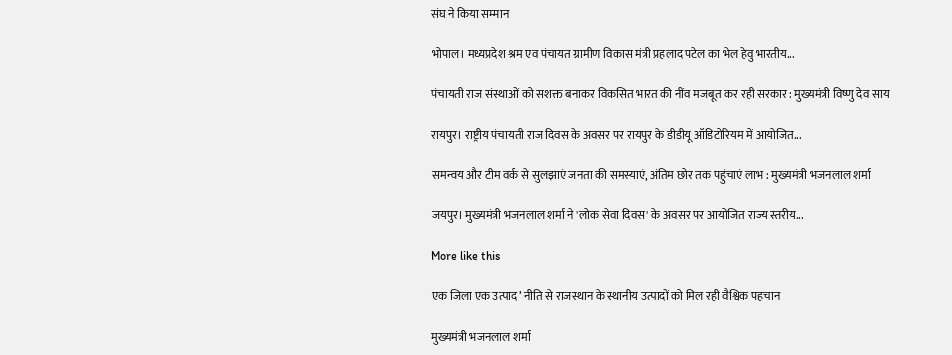संघ ने किया सम्मान

भोपाल। मध्यप्रदेश श्रम एव पंचायत ग्रामीण विकास मंत्री प्रहलाद पटेल का भेल हेवु भारतीय...

पंचायती राज संस्थाओं को सशक्त बनाकर विकसित भारत की नींव मजबूत कर रही सरकार : मुख्यमंत्री विष्णु देव साय

रायपुर। राष्ट्रीय पंचायती राज दिवस के अवसर पर रायपुर के डीडीयू ऑडिटोरियम में आयोजित...

समन्वय और टीम वर्क से सुलझाएं जनता की समस्याएं, अंतिम छोर तक पहुंचाएं लाभ : मुख्यमंत्री भजनलाल शर्मा

जयपुर। मुख्यमंत्री भजनलाल शर्मा ने 'लोक सेवा दिवस' के अवसर पर आयोजित राज्य स्तरीय...

More like this

एक जिला एक उत्पाद’ नीति से राजस्थान के स्थानीय उत्पादों को मिल रही वैश्विक पहचान

मुख्यमंत्री भजनलाल शर्मा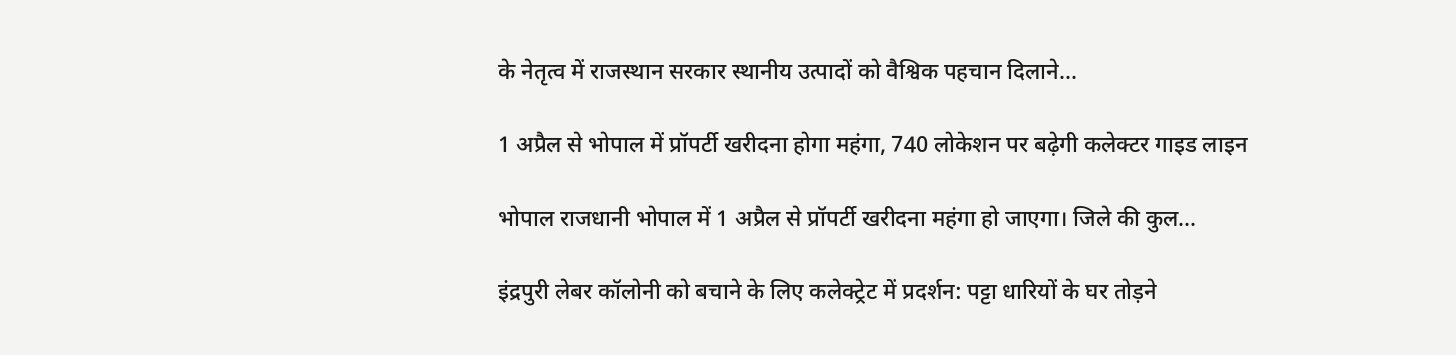के नेतृत्व में राजस्थान सरकार स्थानीय उत्पादों को वैश्विक पहचान दिलाने...

1 अप्रैल से भोपाल में प्रॉपर्टी खरीदना होगा महंगा, 740 लोकेशन पर बढ़ेगी कलेक्टर गाइड लाइन

भोपाल राजधानी भोपाल में 1 अप्रैल से प्रॉपर्टी खरीदना महंगा हो जाएगा। जिले की कुल...

इंद्रपुरी लेबर कॉलोनी को बचाने के लिए कलेक्ट्रेट में प्रदर्शन: पट्टा धारियों के घर तोड़ने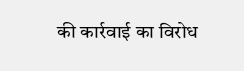की कार्रवाई का विरोध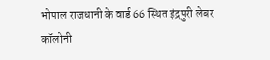भोपाल राजधानी के वार्ड 66 स्थित इंद्रपुरी लेबर कॉलोनी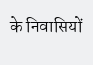के निवासियों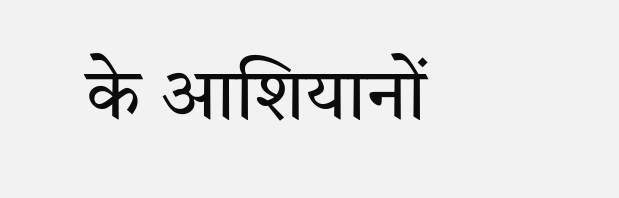के आशियानों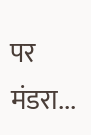पर मंडरा...